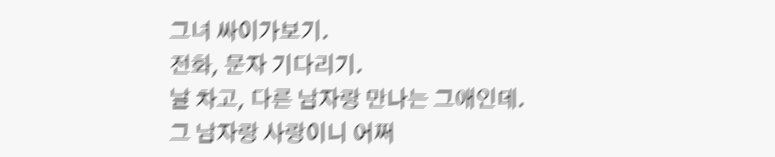그녀 싸이가보기.
전화, 문자 기다리기.
날 차고, 다른 남자랑 만나는 그애인데.
그 남자랑 사랑이니 어쩌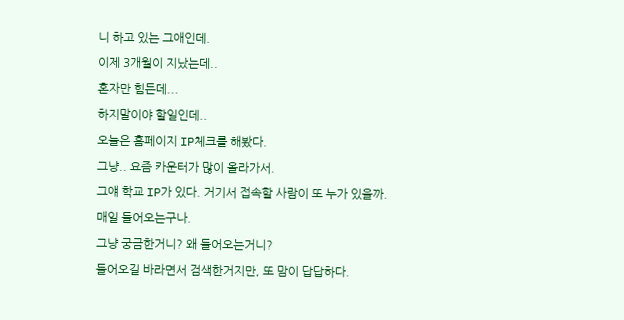니 하고 있는 그애인데.
이제 3개월이 지났는데..
혼자만 힘든데...
하지말이야 할일인데..
오늘은 홈페이지 IP체크를 해봤다.
그냥.. 요즘 카운터가 많이 올라가서.
그얘 학교 IP가 있다. 거기서 접속할 사람이 또 누가 있을까.
매일 들어오는구나.
그냥 궁금한거니? 왜 들어오는거니?
들어오길 바라면서 검색한거지만, 또 맘이 답답하다.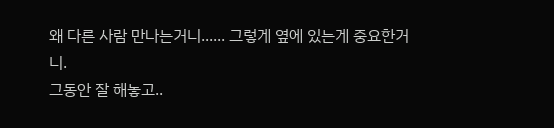왜 다른 사람 만나는거니...... 그렇게 옆에 있는게 중요한거니.
그동안 잘 해놓고..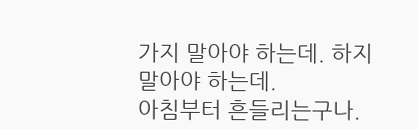가지 말아야 하는데. 하지 말아야 하는데.
아침부터 흔들리는구나.